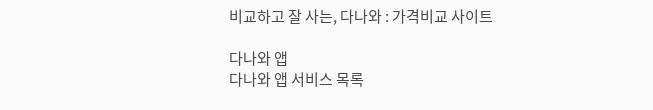비교하고 잘 사는, 다나와 : 가격비교 사이트

다나와 앱
다나와 앱 서비스 목록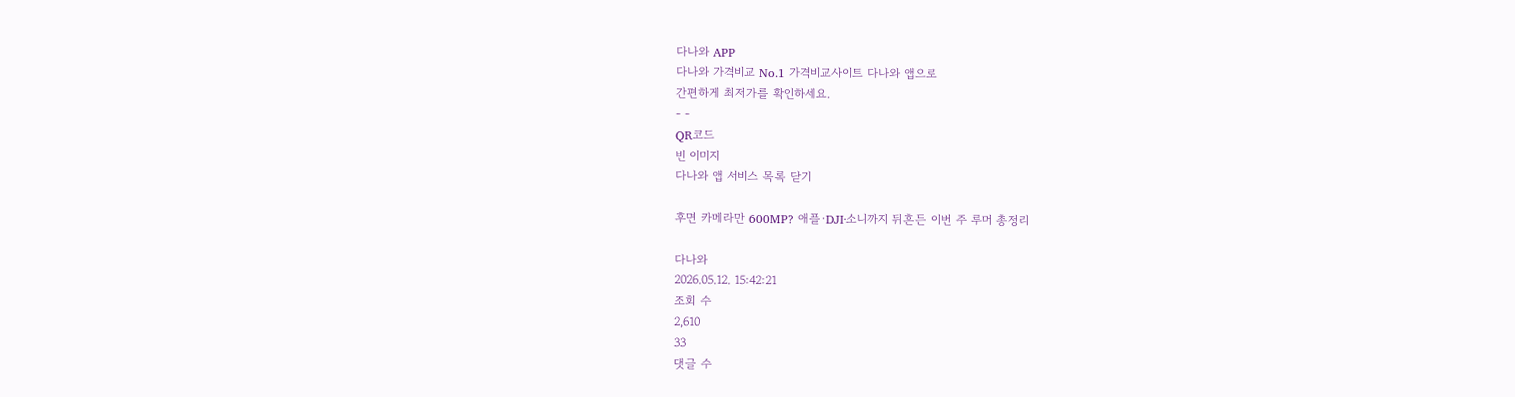다나와 APP
다나와 가격비교 No.1 가격비교사이트 다나와 앱으로
간편하게 최저가를 확인하세요.
- -
QR코드
빈 이미지
다나와 앱 서비스 목록 닫기

후면 카메라만 600MP? 애플·DJI·소니까지 뒤흔든 이번 주 루머 총정리

다나와
2026.05.12. 15:42:21
조회 수
2,610
33
댓글 수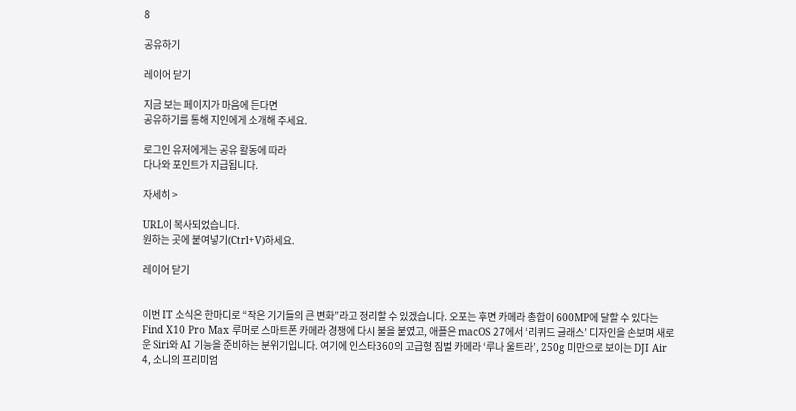8

공유하기

레이어 닫기

지금 보는 페이지가 마음에 든다면
공유하기를 통해 지인에게 소개해 주세요.

로그인 유저에게는 공유 활동에 따라
다나와 포인트가 지급됩니다.

자세히 >

URL이 복사되었습니다.
원하는 곳에 붙여넣기(Ctrl+V)하세요.

레이어 닫기


이번 IT 소식은 한마디로 “작은 기기들의 큰 변화”라고 정리할 수 있겠습니다. 오포는 후면 카메라 총합이 600MP에 달할 수 있다는 Find X10 Pro Max 루머로 스마트폰 카메라 경쟁에 다시 불을 붙였고, 애플은 macOS 27에서 ‘리퀴드 글래스’ 디자인을 손보며 새로운 Siri와 AI 기능을 준비하는 분위기입니다. 여기에 인스타360의 고급형 짐벌 카메라 ‘루나 울트라’, 250g 미만으로 보이는 DJI Air 4, 소니의 프리미엄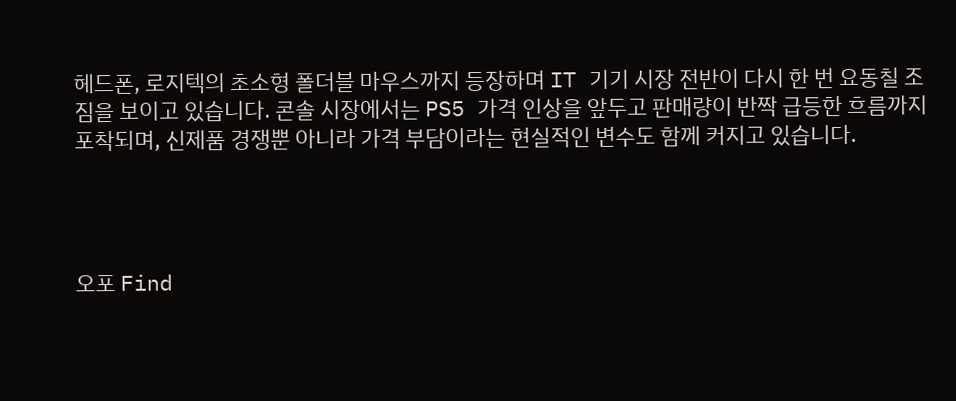헤드폰, 로지텍의 초소형 폴더블 마우스까지 등장하며 IT 기기 시장 전반이 다시 한 번 요동칠 조짐을 보이고 있습니다. 콘솔 시장에서는 PS5 가격 인상을 앞두고 판매량이 반짝 급등한 흐름까지 포착되며, 신제품 경쟁뿐 아니라 가격 부담이라는 현실적인 변수도 함께 커지고 있습니다.




오포 Find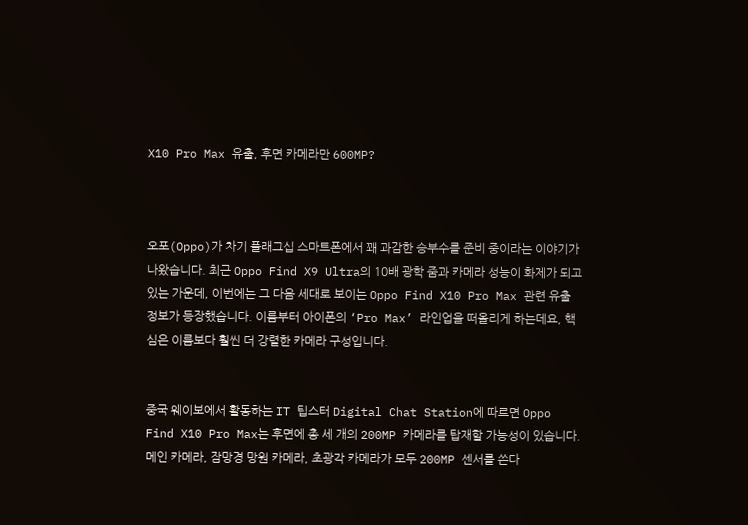X10 Pro Max 유출, 후면 카메라만 600MP?



오포(Oppo)가 차기 플래그십 스마트폰에서 꽤 과감한 승부수를 준비 중이라는 이야기가 나왔습니다. 최근 Oppo Find X9 Ultra의 10배 광학 줌과 카메라 성능이 화제가 되고 있는 가운데, 이번에는 그 다음 세대로 보이는 Oppo Find X10 Pro Max 관련 유출 정보가 등장했습니다. 이름부터 아이폰의 ‘Pro Max’ 라인업을 떠올리게 하는데요, 핵심은 이름보다 훨씬 더 강렬한 카메라 구성입니다.


중국 웨이보에서 활동하는 IT 팁스터 Digital Chat Station에 따르면 Oppo Find X10 Pro Max는 후면에 총 세 개의 200MP 카메라를 탑재할 가능성이 있습니다. 메인 카메라, 잠망경 망원 카메라, 초광각 카메라가 모두 200MP 센서를 쓴다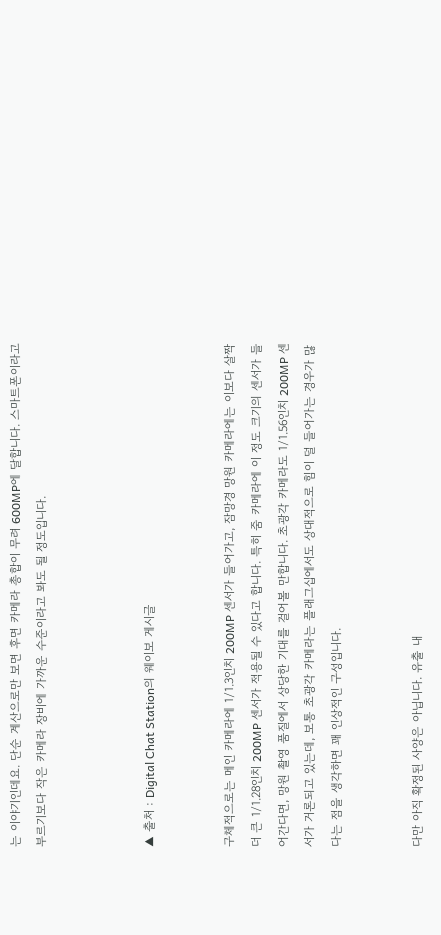는 이야기인데요. 단순 계산으로만 보면 후면 카메라 총합이 무려 600MP에 달합니다. 스마트폰이라고 부르기보다 작은 카메라 장비에 가까운 수준이라고 봐도 될 정도입니다.



▲ 출처 : Digital Chat Station의 웨이보 게시글


구체적으로는 메인 카메라에 1/1.3인치 200MP 센서가 들어가고, 잠망경 망원 카메라에는 이보다 살짝 더 큰 1/1.28인치 200MP 센서가 적용될 수 있다고 합니다. 특히 줌 카메라에 이 정도 크기의 센서가 들어간다면, 망원 촬영 품질에서 상당한 기대를 걸어볼 만합니다. 초광각 카메라도 1/1.56인치 200MP 센서가 거론되고 있는데, 보통 초광각 카메라는 플래그십에서도 상대적으로 힘이 덜 들어가는 경우가 많다는 점을 생각하면 꽤 인상적인 구성입니다.


다만 아직 확정된 사양은 아닙니다. 유출 내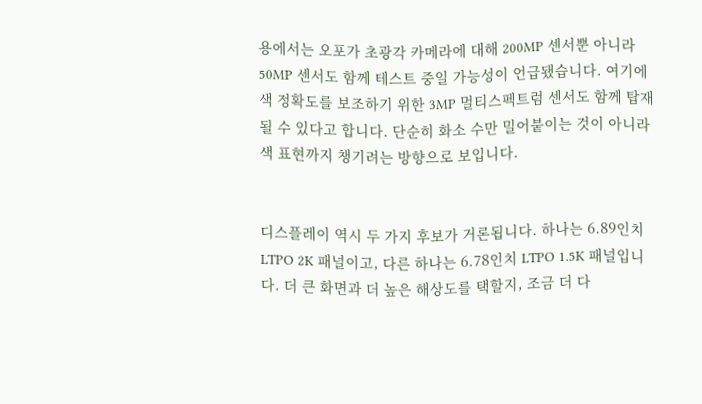용에서는 오포가 초광각 카메라에 대해 200MP 센서뿐 아니라 50MP 센서도 함께 테스트 중일 가능성이 언급됐습니다. 여기에 색 정확도를 보조하기 위한 3MP 멀티스펙트럼 센서도 함께 탑재될 수 있다고 합니다. 단순히 화소 수만 밀어붙이는 것이 아니라 색 표현까지 챙기려는 방향으로 보입니다.


디스플레이 역시 두 가지 후보가 거론됩니다. 하나는 6.89인치 LTPO 2K 패널이고, 다른 하나는 6.78인치 LTPO 1.5K 패널입니다. 더 큰 화면과 더 높은 해상도를 택할지, 조금 더 다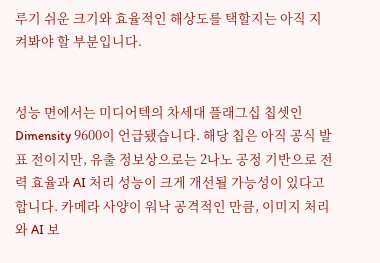루기 쉬운 크기와 효율적인 해상도를 택할지는 아직 지켜봐야 할 부분입니다.


성능 면에서는 미디어텍의 차세대 플래그십 칩셋인 Dimensity 9600이 언급됐습니다. 해당 칩은 아직 공식 발표 전이지만, 유출 정보상으로는 2나노 공정 기반으로 전력 효율과 AI 처리 성능이 크게 개선될 가능성이 있다고 합니다. 카메라 사양이 워낙 공격적인 만큼, 이미지 처리와 AI 보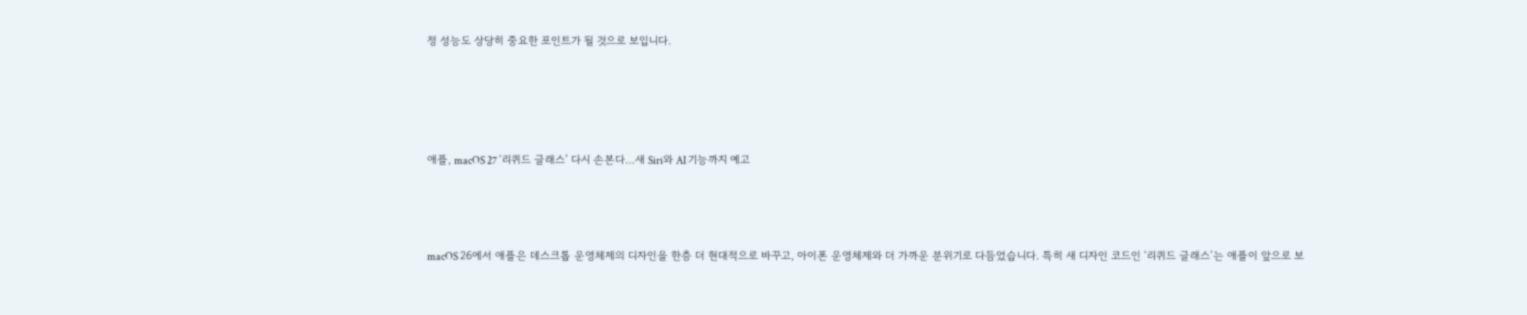정 성능도 상당히 중요한 포인트가 될 것으로 보입니다.




애플, macOS 27 ‘리퀴드 글래스’ 다시 손본다…새 Siri와 AI 기능까지 예고



macOS 26에서 애플은 데스크톱 운영체제의 디자인을 한층 더 현대적으로 바꾸고, 아이폰 운영체제와 더 가까운 분위기로 다듬었습니다. 특히 새 디자인 코드인 ‘리퀴드 글래스’는 애플이 앞으로 보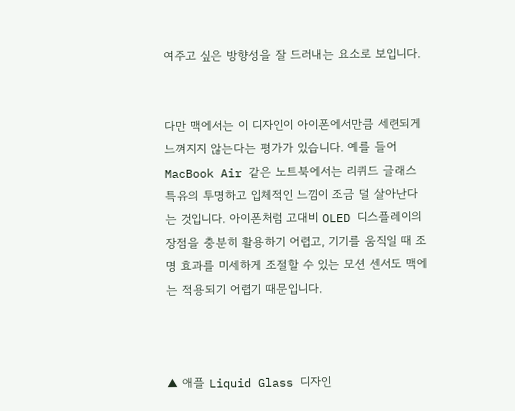여주고 싶은 방향성을 잘 드러내는 요소로 보입니다.


다만 맥에서는 이 디자인이 아이폰에서만큼 세련되게 느껴지지 않는다는 평가가 있습니다. 예를 들어 MacBook Air 같은 노트북에서는 리퀴드 글래스 특유의 투명하고 입체적인 느낌이 조금 덜 살아난다는 것입니다. 아이폰처럼 고대비 OLED 디스플레이의 장점을 충분히 활용하기 어렵고, 기기를 움직일 때 조명 효과를 미세하게 조절할 수 있는 모션 센서도 맥에는 적용되기 어렵기 때문입니다.



▲ 애플 Liquid Glass 디자인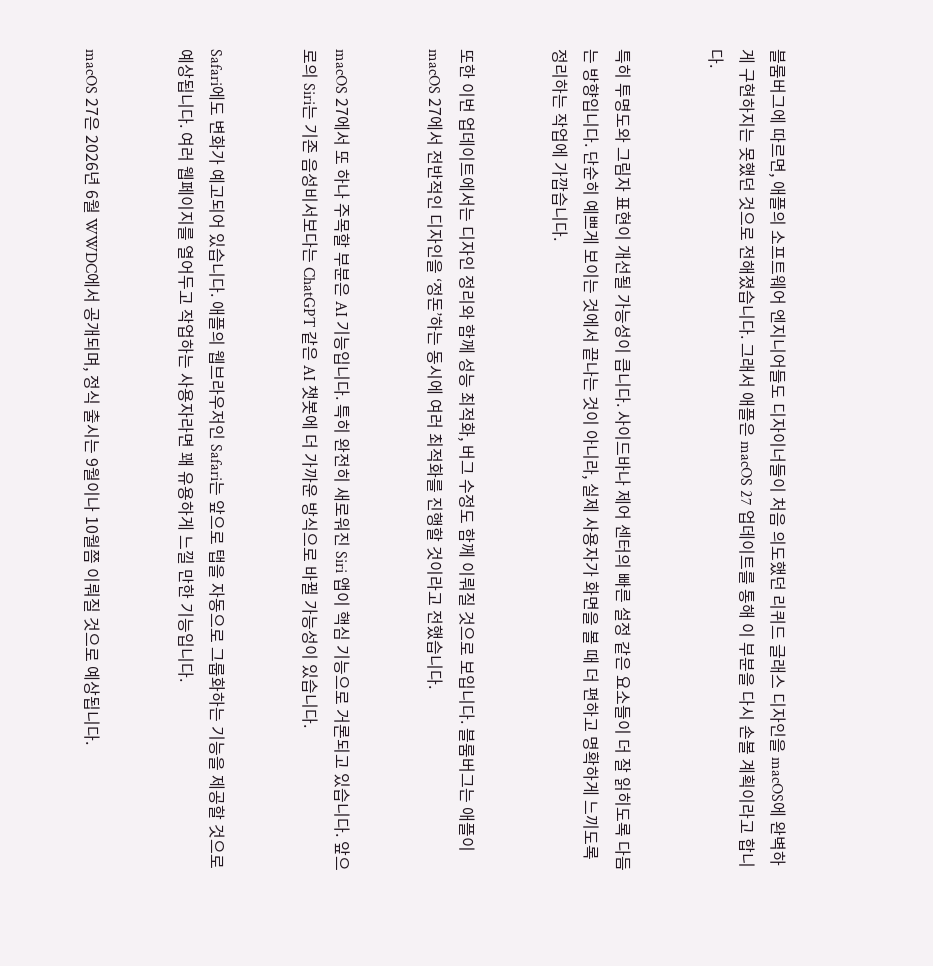블룸버그에 따르면, 애플의 소프트웨어 엔지니어들도 디자이너들이 처음 의도했던 리퀴드 글래스 디자인을 macOS에 완벽하게 구현하지는 못했던 것으로 전해졌습니다. 그래서 애플은 macOS 27 업데이트를 통해 이 부분을 다시 손볼 계획이라고 합니다.


특히 투명도와 그림자 표현이 개선될 가능성이 큽니다. 사이드바나 제어 센터의 빠른 설정 같은 요소들이 더 잘 읽히도록 다듬는 방향입니다. 단순히 예쁘게 보이는 것에서 끝나는 것이 아니라, 실제 사용자가 화면을 볼 때 더 편하고 명확하게 느끼도록 정리하는 작업에 가깝습니다.


또한 이번 업데이트에서는 디자인 정리와 함께 성능 최적화, 버그 수정도 함께 이뤄질 것으로 보입니다. 블룸버그는 애플이 macOS 27에서 전반적인 디자인을 ‘정돈’하는 동시에 여러 최적화를 진행할 것이라고 전했습니다.


macOS 27에서 또 하나 주목할 부분은 AI 기능입니다. 특히 완전히 새로워진 Siri 앱이 핵심 기능으로 거론되고 있습니다. 앞으로의 Siri는 기존 음성비서보다는 ChatGPT 같은 AI 챗봇에 더 가까운 방식으로 바뀔 가능성이 있습니다.


Safari에도 변화가 예고되어 있습니다. 애플의 웹브라우저인 Safari는 앞으로 탭을 자동으로 그룹화하는 기능을 제공할 것으로 예상됩니다. 여러 웹페이지를 열어두고 작업하는 사용자라면 꽤 유용하게 느낄 만한 기능입니다.


macOS 27은 2026년 6월 WWDC에서 공개되며, 정식 출시는 9월이나 10월쯤 이뤄질 것으로 예상됩니다.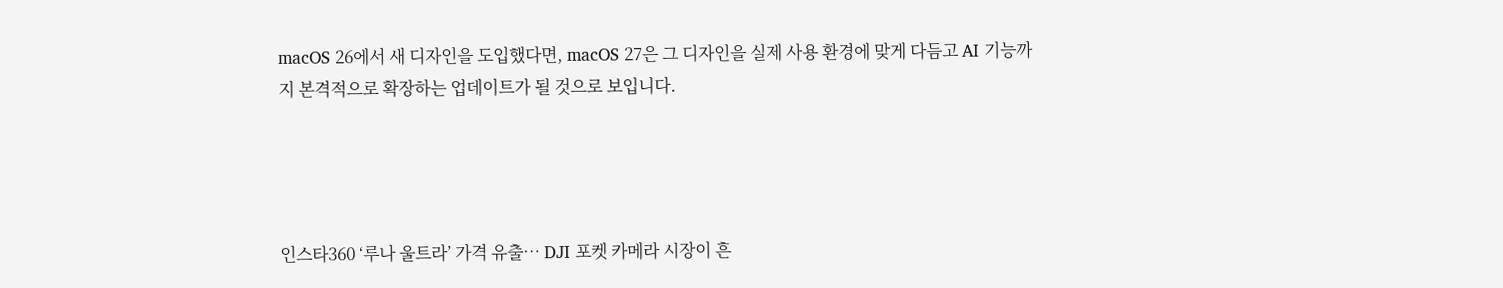macOS 26에서 새 디자인을 도입했다면, macOS 27은 그 디자인을 실제 사용 환경에 맞게 다듬고 AI 기능까지 본격적으로 확장하는 업데이트가 될 것으로 보입니다.




인스타360 ‘루나 울트라’ 가격 유출… DJI 포켓 카메라 시장이 흔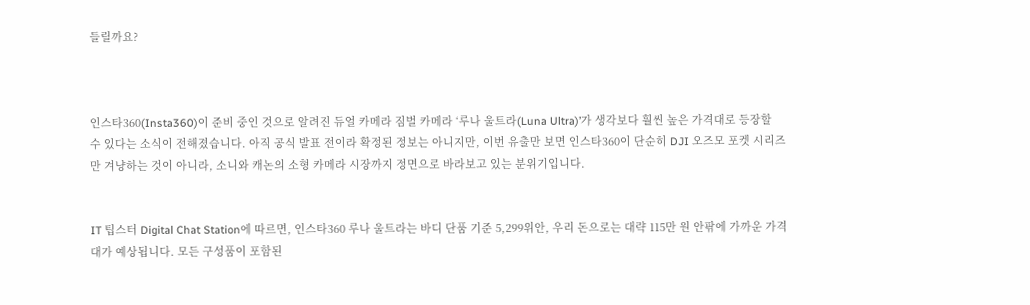들릴까요?



인스타360(Insta360)이 준비 중인 것으로 알려진 듀얼 카메라 짐벌 카메라 ‘루나 울트라(Luna Ultra)’가 생각보다 훨씬 높은 가격대로 등장할 수 있다는 소식이 전해졌습니다. 아직 공식 발표 전이라 확정된 정보는 아니지만, 이번 유출만 보면 인스타360이 단순히 DJI 오즈모 포켓 시리즈만 겨냥하는 것이 아니라, 소니와 캐논의 소형 카메라 시장까지 정면으로 바라보고 있는 분위기입니다.


IT 팁스터 Digital Chat Station에 따르면, 인스타360 루나 울트라는 바디 단품 기준 5,299위안, 우리 돈으로는 대략 115만 원 안팎에 가까운 가격대가 예상됩니다. 모든 구성품이 포함된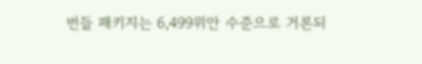번들 패키지는 6,499위안 수준으로 거론되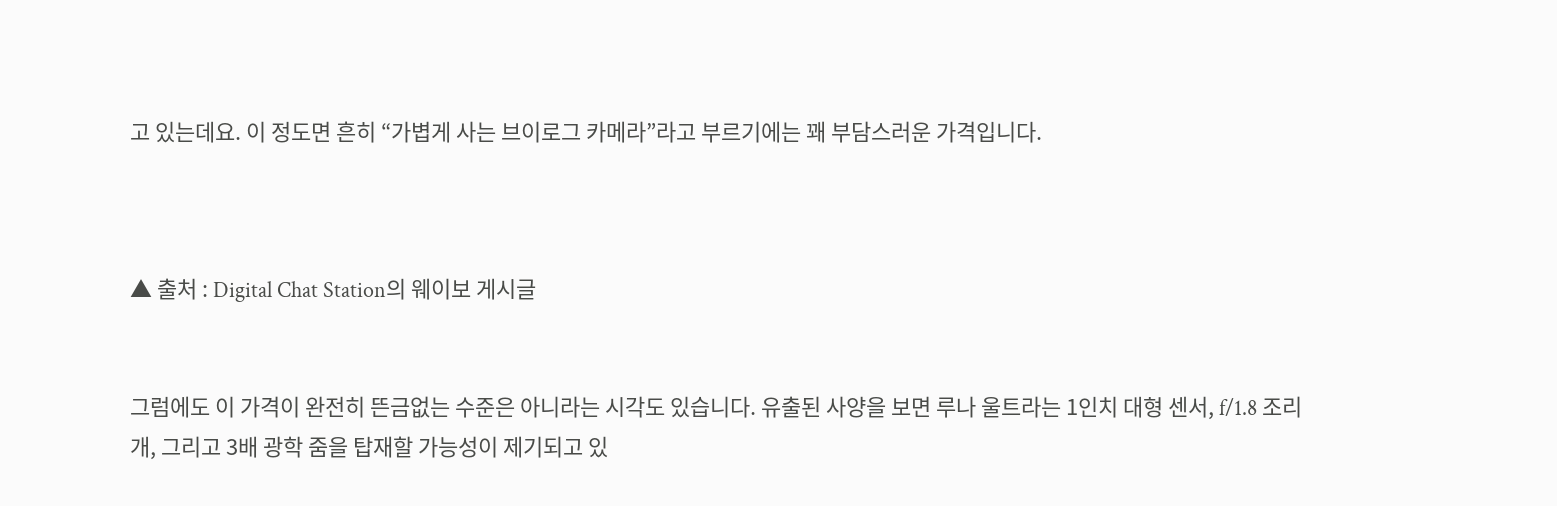고 있는데요. 이 정도면 흔히 “가볍게 사는 브이로그 카메라”라고 부르기에는 꽤 부담스러운 가격입니다.



▲ 출처 : Digital Chat Station의 웨이보 게시글


그럼에도 이 가격이 완전히 뜬금없는 수준은 아니라는 시각도 있습니다. 유출된 사양을 보면 루나 울트라는 1인치 대형 센서, f/1.8 조리개, 그리고 3배 광학 줌을 탑재할 가능성이 제기되고 있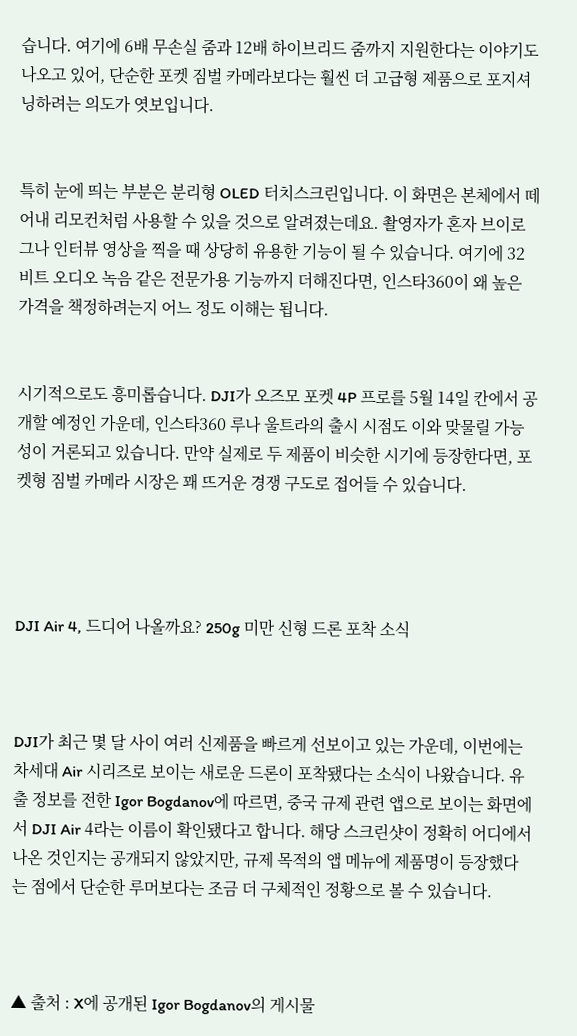습니다. 여기에 6배 무손실 줌과 12배 하이브리드 줌까지 지원한다는 이야기도 나오고 있어, 단순한 포켓 짐벌 카메라보다는 훨씬 더 고급형 제품으로 포지셔닝하려는 의도가 엿보입니다.


특히 눈에 띄는 부분은 분리형 OLED 터치스크린입니다. 이 화면은 본체에서 떼어내 리모컨처럼 사용할 수 있을 것으로 알려졌는데요. 촬영자가 혼자 브이로그나 인터뷰 영상을 찍을 때 상당히 유용한 기능이 될 수 있습니다. 여기에 32비트 오디오 녹음 같은 전문가용 기능까지 더해진다면, 인스타360이 왜 높은 가격을 책정하려는지 어느 정도 이해는 됩니다.


시기적으로도 흥미롭습니다. DJI가 오즈모 포켓 4P 프로를 5월 14일 칸에서 공개할 예정인 가운데, 인스타360 루나 울트라의 출시 시점도 이와 맞물릴 가능성이 거론되고 있습니다. 만약 실제로 두 제품이 비슷한 시기에 등장한다면, 포켓형 짐벌 카메라 시장은 꽤 뜨거운 경쟁 구도로 접어들 수 있습니다.




DJI Air 4, 드디어 나올까요? 250g 미만 신형 드론 포착 소식



DJI가 최근 몇 달 사이 여러 신제품을 빠르게 선보이고 있는 가운데, 이번에는 차세대 Air 시리즈로 보이는 새로운 드론이 포착됐다는 소식이 나왔습니다. 유출 정보를 전한 Igor Bogdanov에 따르면, 중국 규제 관련 앱으로 보이는 화면에서 DJI Air 4라는 이름이 확인됐다고 합니다. 해당 스크린샷이 정확히 어디에서 나온 것인지는 공개되지 않았지만, 규제 목적의 앱 메뉴에 제품명이 등장했다는 점에서 단순한 루머보다는 조금 더 구체적인 정황으로 볼 수 있습니다.



▲ 출처 : X에 공개된 Igor Bogdanov의 게시물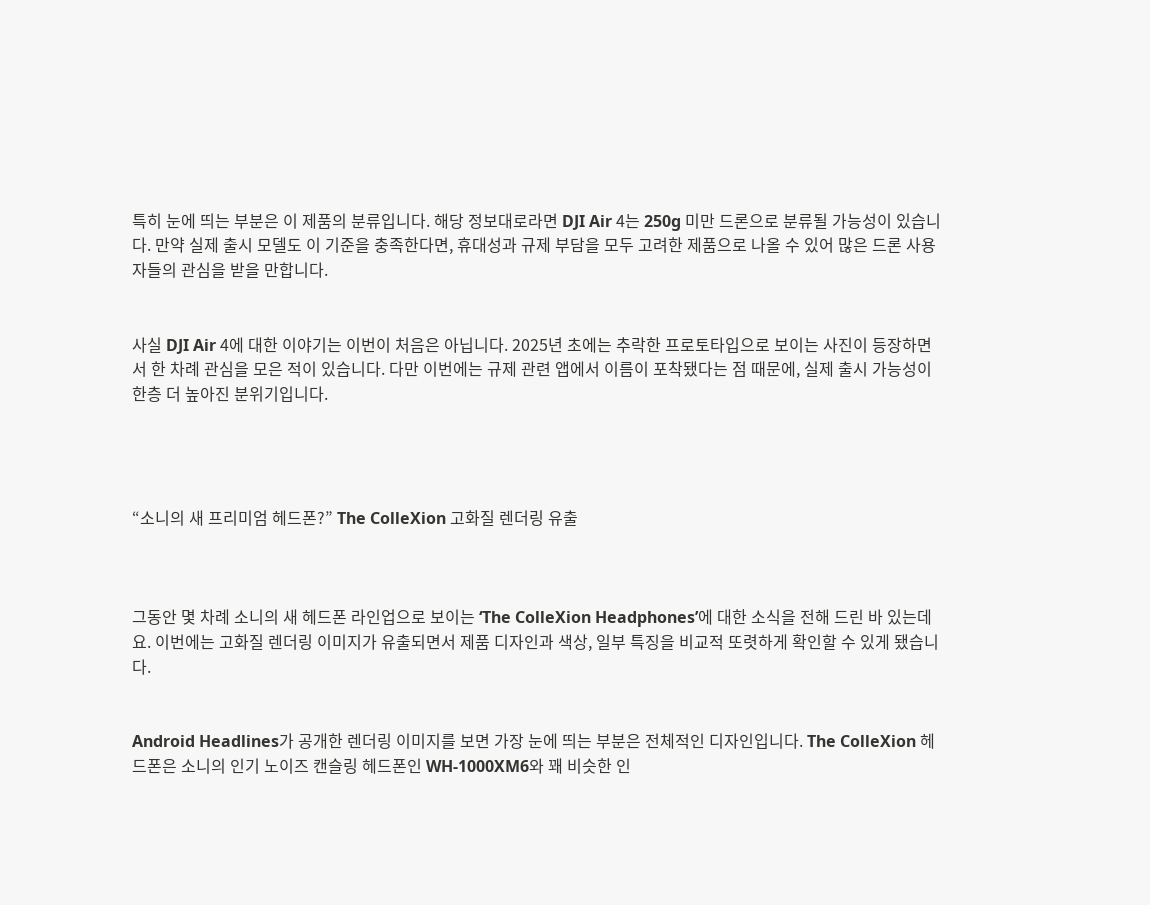특히 눈에 띄는 부분은 이 제품의 분류입니다. 해당 정보대로라면 DJI Air 4는 250g 미만 드론으로 분류될 가능성이 있습니다. 만약 실제 출시 모델도 이 기준을 충족한다면, 휴대성과 규제 부담을 모두 고려한 제품으로 나올 수 있어 많은 드론 사용자들의 관심을 받을 만합니다.


사실 DJI Air 4에 대한 이야기는 이번이 처음은 아닙니다. 2025년 초에는 추락한 프로토타입으로 보이는 사진이 등장하면서 한 차례 관심을 모은 적이 있습니다. 다만 이번에는 규제 관련 앱에서 이름이 포착됐다는 점 때문에, 실제 출시 가능성이 한층 더 높아진 분위기입니다.




“소니의 새 프리미엄 헤드폰?” The ColleXion 고화질 렌더링 유출



그동안 몇 차례 소니의 새 헤드폰 라인업으로 보이는 ‘The ColleXion Headphones’에 대한 소식을 전해 드린 바 있는데요. 이번에는 고화질 렌더링 이미지가 유출되면서 제품 디자인과 색상, 일부 특징을 비교적 또렷하게 확인할 수 있게 됐습니다.


Android Headlines가 공개한 렌더링 이미지를 보면 가장 눈에 띄는 부분은 전체적인 디자인입니다. The ColleXion 헤드폰은 소니의 인기 노이즈 캔슬링 헤드폰인 WH-1000XM6와 꽤 비슷한 인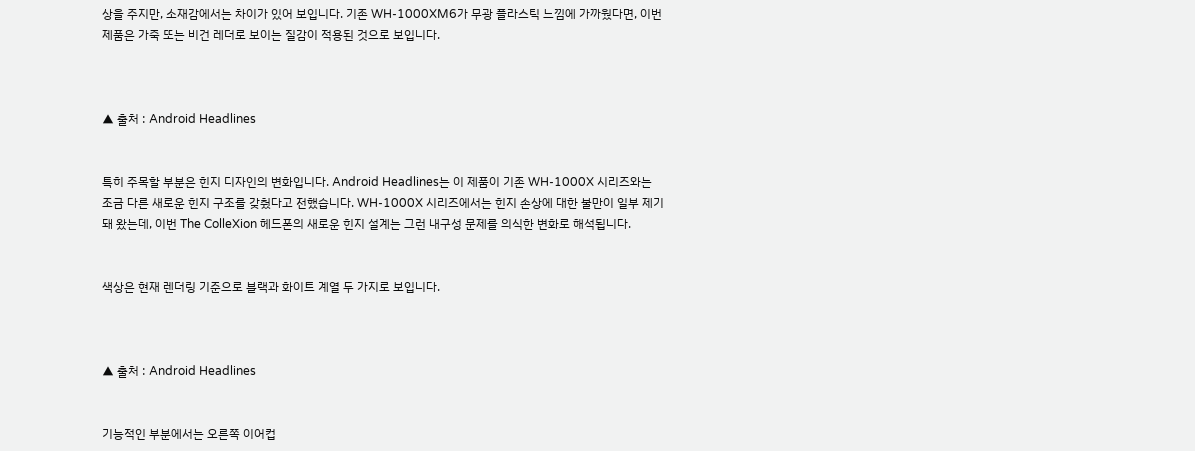상을 주지만, 소재감에서는 차이가 있어 보입니다. 기존 WH-1000XM6가 무광 플라스틱 느낌에 가까웠다면, 이번 제품은 가죽 또는 비건 레더로 보이는 질감이 적용된 것으로 보입니다.



▲ 출처 : Android Headlines


특히 주목할 부분은 힌지 디자인의 변화입니다. Android Headlines는 이 제품이 기존 WH-1000X 시리즈와는 조금 다른 새로운 힌지 구조를 갖췄다고 전했습니다. WH-1000X 시리즈에서는 힌지 손상에 대한 불만이 일부 제기돼 왔는데, 이번 The ColleXion 헤드폰의 새로운 힌지 설계는 그런 내구성 문제를 의식한 변화로 해석됩니다.


색상은 현재 렌더링 기준으로 블랙과 화이트 계열 두 가지로 보입니다.



▲ 출처 : Android Headlines


기능적인 부분에서는 오른쪽 이어컵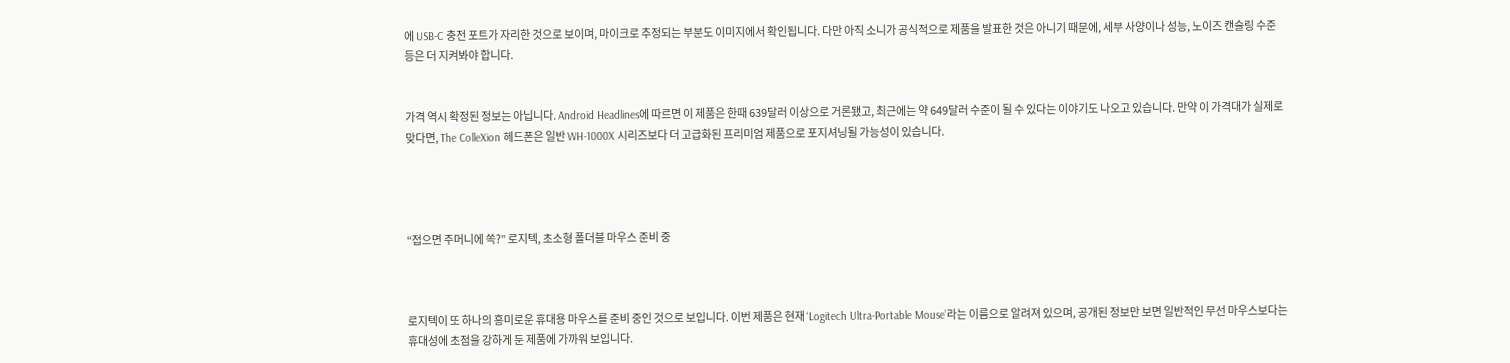에 USB-C 충전 포트가 자리한 것으로 보이며, 마이크로 추정되는 부분도 이미지에서 확인됩니다. 다만 아직 소니가 공식적으로 제품을 발표한 것은 아니기 때문에, 세부 사양이나 성능, 노이즈 캔슬링 수준 등은 더 지켜봐야 합니다.


가격 역시 확정된 정보는 아닙니다. Android Headlines에 따르면 이 제품은 한때 639달러 이상으로 거론됐고, 최근에는 약 649달러 수준이 될 수 있다는 이야기도 나오고 있습니다. 만약 이 가격대가 실제로 맞다면, The ColleXion 헤드폰은 일반 WH-1000X 시리즈보다 더 고급화된 프리미엄 제품으로 포지셔닝될 가능성이 있습니다.




“접으면 주머니에 쏙?” 로지텍, 초소형 폴더블 마우스 준비 중



로지텍이 또 하나의 흥미로운 휴대용 마우스를 준비 중인 것으로 보입니다. 이번 제품은 현재 ‘Logitech Ultra-Portable Mouse’라는 이름으로 알려져 있으며, 공개된 정보만 보면 일반적인 무선 마우스보다는 휴대성에 초점을 강하게 둔 제품에 가까워 보입니다.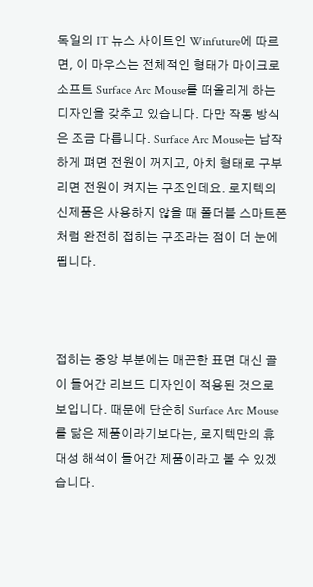독일의 IT 뉴스 사이트인 Winfuture에 따르면, 이 마우스는 전체적인 형태가 마이크로소프트 Surface Arc Mouse를 떠올리게 하는 디자인을 갖추고 있습니다. 다만 작동 방식은 조금 다릅니다. Surface Arc Mouse는 납작하게 펴면 전원이 꺼지고, 아치 형태로 구부리면 전원이 켜지는 구조인데요. 로지텍의 신제품은 사용하지 않을 때 폴더블 스마트폰처럼 완전히 접히는 구조라는 점이 더 눈에 띕니다.



접히는 중앙 부분에는 매끈한 표면 대신 골이 들어간 리브드 디자인이 적용된 것으로 보입니다. 때문에 단순히 Surface Arc Mouse를 닮은 제품이라기보다는, 로지텍만의 휴대성 해석이 들어간 제품이라고 볼 수 있겠습니다.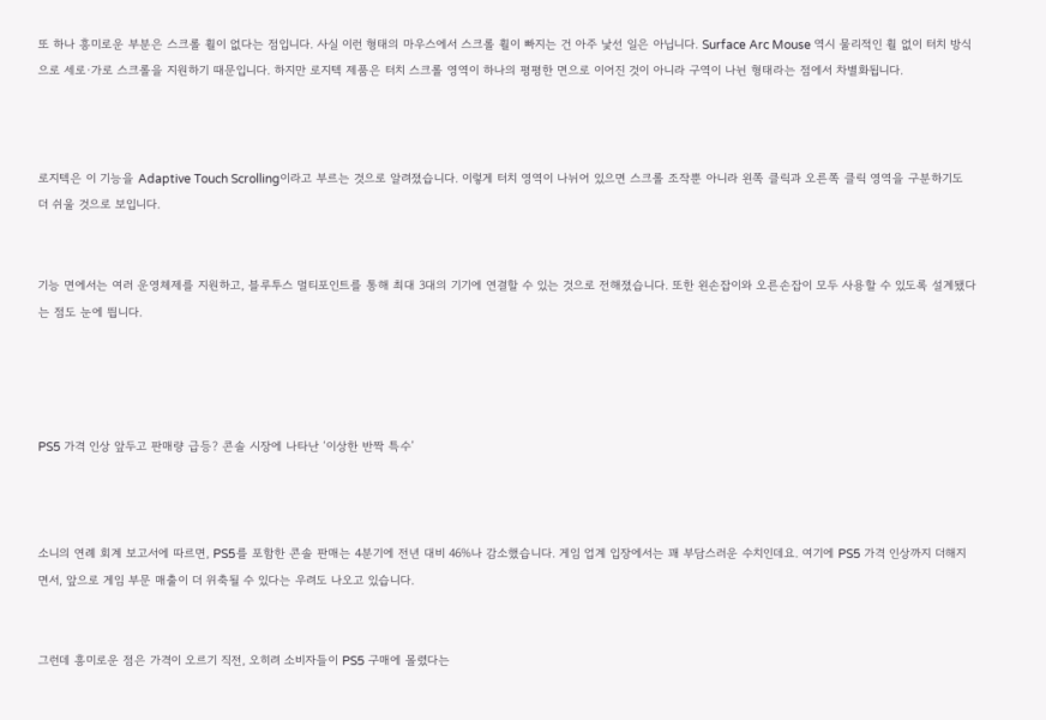또 하나 흥미로운 부분은 스크롤 휠이 없다는 점입니다. 사실 이런 형태의 마우스에서 스크롤 휠이 빠지는 건 아주 낯선 일은 아닙니다. Surface Arc Mouse 역시 물리적인 휠 없이 터치 방식으로 세로·가로 스크롤을 지원하기 때문입니다. 하지만 로지텍 제품은 터치 스크롤 영역이 하나의 평평한 면으로 이어진 것이 아니라 구역이 나뉜 형태라는 점에서 차별화됩니다.



로지텍은 이 기능을 Adaptive Touch Scrolling이라고 부르는 것으로 알려졌습니다. 이렇게 터치 영역이 나뉘어 있으면 스크롤 조작뿐 아니라 왼쪽 클릭과 오른쪽 클릭 영역을 구분하기도 더 쉬울 것으로 보입니다.


기능 면에서는 여러 운영체제를 지원하고, 블루투스 멀티포인트를 통해 최대 3대의 기기에 연결할 수 있는 것으로 전해졌습니다. 또한 왼손잡이와 오른손잡이 모두 사용할 수 있도록 설계됐다는 점도 눈에 띕니다.




PS5 가격 인상 앞두고 판매량 급등? 콘솔 시장에 나타난 ‘이상한 반짝 특수’



소니의 연례 회계 보고서에 따르면, PS5를 포함한 콘솔 판매는 4분기에 전년 대비 46%나 감소했습니다. 게임 업계 입장에서는 꽤 부담스러운 수치인데요. 여기에 PS5 가격 인상까지 더해지면서, 앞으로 게임 부문 매출이 더 위축될 수 있다는 우려도 나오고 있습니다.


그런데 흥미로운 점은 가격이 오르기 직전, 오히려 소비자들이 PS5 구매에 몰렸다는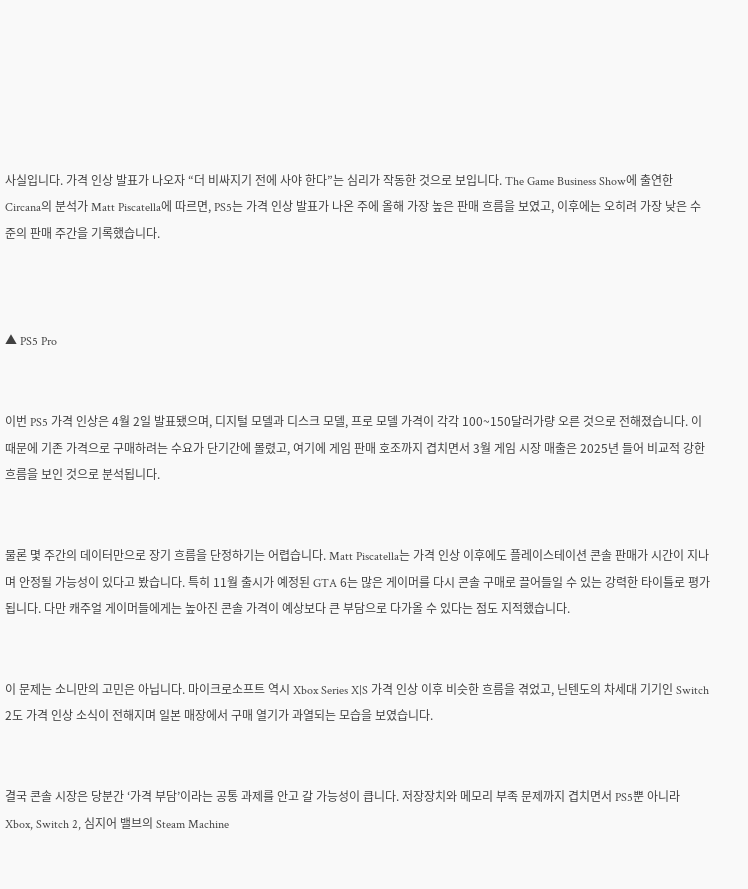사실입니다. 가격 인상 발표가 나오자 “더 비싸지기 전에 사야 한다”는 심리가 작동한 것으로 보입니다. The Game Business Show에 출연한 Circana의 분석가 Matt Piscatella에 따르면, PS5는 가격 인상 발표가 나온 주에 올해 가장 높은 판매 흐름을 보였고, 이후에는 오히려 가장 낮은 수준의 판매 주간을 기록했습니다.



▲ PS5 Pro


이번 PS5 가격 인상은 4월 2일 발표됐으며, 디지털 모델과 디스크 모델, 프로 모델 가격이 각각 100~150달러가량 오른 것으로 전해졌습니다. 이 때문에 기존 가격으로 구매하려는 수요가 단기간에 몰렸고, 여기에 게임 판매 호조까지 겹치면서 3월 게임 시장 매출은 2025년 들어 비교적 강한 흐름을 보인 것으로 분석됩니다.


물론 몇 주간의 데이터만으로 장기 흐름을 단정하기는 어렵습니다. Matt Piscatella는 가격 인상 이후에도 플레이스테이션 콘솔 판매가 시간이 지나며 안정될 가능성이 있다고 봤습니다. 특히 11월 출시가 예정된 GTA 6는 많은 게이머를 다시 콘솔 구매로 끌어들일 수 있는 강력한 타이틀로 평가됩니다. 다만 캐주얼 게이머들에게는 높아진 콘솔 가격이 예상보다 큰 부담으로 다가올 수 있다는 점도 지적했습니다.


이 문제는 소니만의 고민은 아닙니다. 마이크로소프트 역시 Xbox Series X|S 가격 인상 이후 비슷한 흐름을 겪었고, 닌텐도의 차세대 기기인 Switch 2도 가격 인상 소식이 전해지며 일본 매장에서 구매 열기가 과열되는 모습을 보였습니다.


결국 콘솔 시장은 당분간 ‘가격 부담’이라는 공통 과제를 안고 갈 가능성이 큽니다. 저장장치와 메모리 부족 문제까지 겹치면서 PS5뿐 아니라 Xbox, Switch 2, 심지어 밸브의 Steam Machine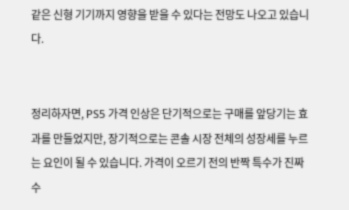같은 신형 기기까지 영향을 받을 수 있다는 전망도 나오고 있습니다.


정리하자면, PS5 가격 인상은 단기적으로는 구매를 앞당기는 효과를 만들었지만, 장기적으로는 콘솔 시장 전체의 성장세를 누르는 요인이 될 수 있습니다. 가격이 오르기 전의 반짝 특수가 진짜 수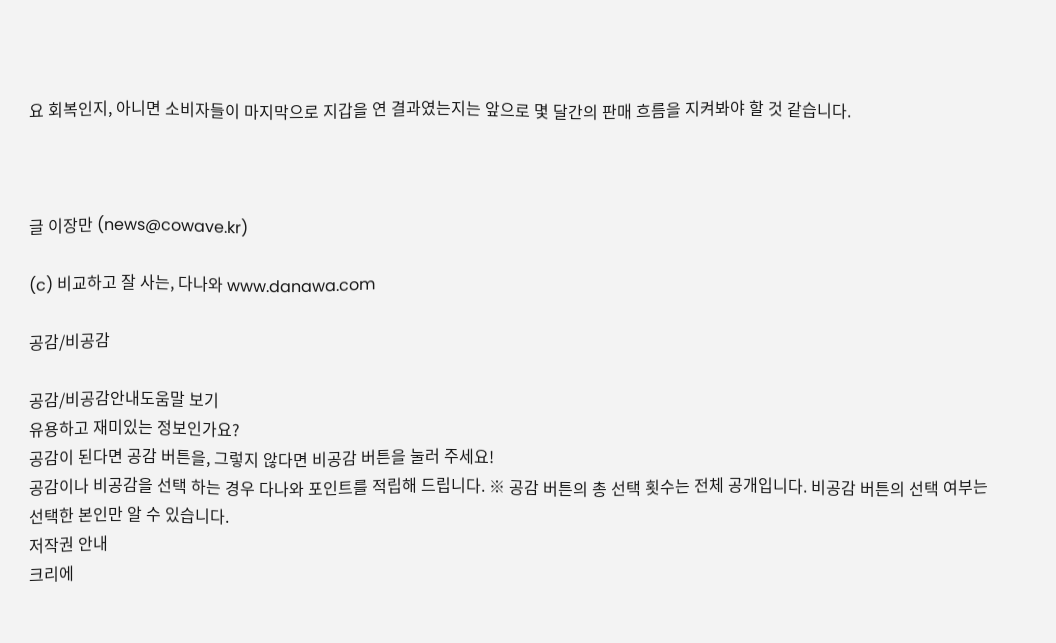요 회복인지, 아니면 소비자들이 마지막으로 지갑을 연 결과였는지는 앞으로 몇 달간의 판매 흐름을 지켜봐야 할 것 같습니다.



글 이장만 (news@cowave.kr)

(c) 비교하고 잘 사는, 다나와 www.danawa.com

공감/비공감

공감/비공감안내도움말 보기
유용하고 재미있는 정보인가요?
공감이 된다면 공감 버튼을, 그렇지 않다면 비공감 버튼을 눌러 주세요!
공감이나 비공감을 선택 하는 경우 다나와 포인트를 적립해 드립니다. ※ 공감 버튼의 총 선택 횟수는 전체 공개입니다. 비공감 버튼의 선택 여부는 선택한 본인만 알 수 있습니다.
저작권 안내
크리에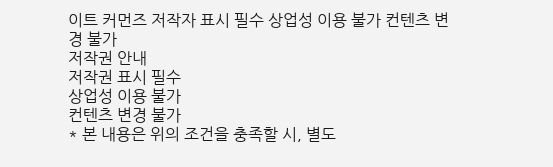이트 커먼즈 저작자 표시 필수 상업성 이용 불가 컨텐츠 변경 불가
저작권 안내
저작권 표시 필수
상업성 이용 불가
컨텐츠 변경 불가
* 본 내용은 위의 조건을 충족할 시, 별도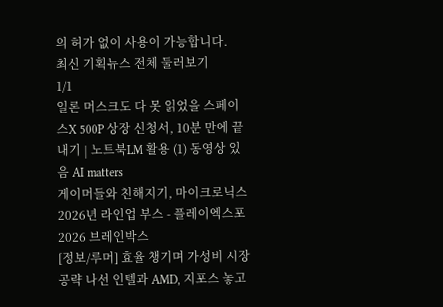의 허가 없이 사용이 가능합니다.
최신 기획뉴스 전체 둘러보기
1/1
일론 머스크도 다 못 읽었을 스페이스X 500P 상장 신청서, 10분 만에 끝내기 | 노트북LM 활용 (1) 동영상 있음 AI matters
게이머들와 친해지기, 마이크로닉스 2026년 라인업 부스 - 플레이엑스포 2026 브레인박스
[정보/루머] 효율 챙기며 가성비 시장 공략 나선 인텔과 AMD, 지포스 놓고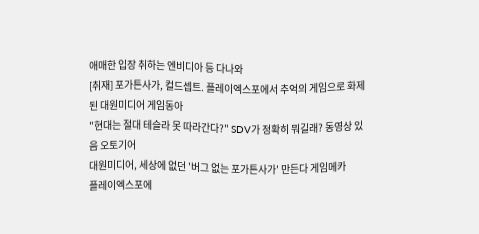애매한 입장 취하는 엔비디아 등 다나와
[취재] 포가튼사가, 컬드셉트. 플레이엑스포에서 추억의 게임으로 화제된 대원미디어 게임동아
"현대는 절대 테슬라 못 따라간다?" SDV가 정확히 뭐길래? 동영상 있음 오토기어
대원미디어, 세상에 없던 '버그 없는 포가튼사가' 만든다 게임메카
플레이엑스포에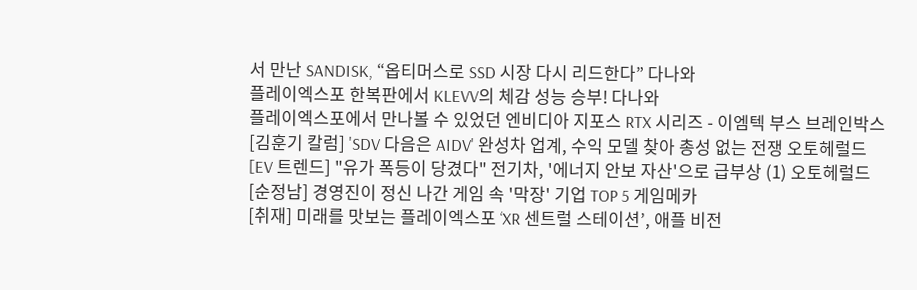서 만난 SANDISK, “옵티머스로 SSD 시장 다시 리드한다” 다나와
플레이엑스포 한복판에서 KLEVV의 체감 성능 승부! 다나와
플레이엑스포에서 만나볼 수 있었던 엔비디아 지포스 RTX 시리즈 - 이엠텍 부스 브레인박스
[김훈기 칼럼] 'SDV 다음은 AIDV' 완성차 업계, 수익 모델 찾아 총성 없는 전쟁 오토헤럴드
[EV 트렌드] "유가 폭등이 당겼다" 전기차, '에너지 안보 자산'으로 급부상 (1) 오토헤럴드
[순정남] 경영진이 정신 나간 게임 속 '막장' 기업 TOP 5 게임메카
[취재] 미래를 맛보는 플레이엑스포 ‘XR 센트럴 스테이션’, 애플 비전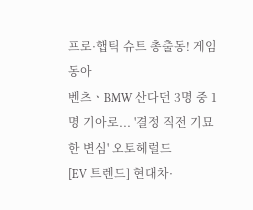프로·햅틱 슈트 총출동! 게임동아
벤츠ㆍBMW 산다던 3명 중 1명 기아로... '결정 직전 기묘한 변심' 오토헤럴드
[EV 트렌드] 현대차·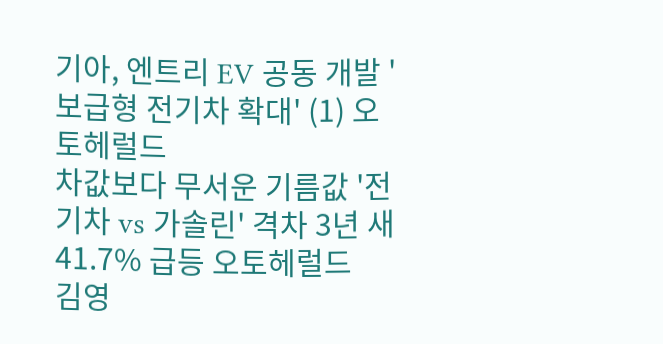기아, 엔트리 EV 공동 개발 '보급형 전기차 확대' (1) 오토헤럴드
차값보다 무서운 기름값 '전기차 vs 가솔린' 격차 3년 새 41.7% 급등 오토헤럴드
김영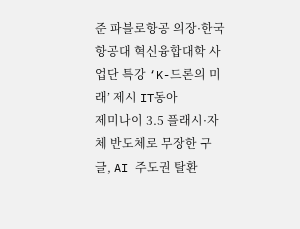준 파블로항공 의장·한국항공대 혁신융합대학 사업단 특강 ‘K-드론의 미래’ 제시 IT동아
제미나이 3.5 플래시·자체 반도체로 무장한 구글, AI 주도권 탈환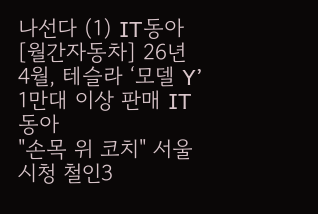나선다 (1) IT동아
[월간자동차] 26년 4월, 테슬라 ‘모델 Y’ 1만대 이상 판매 IT동아
"손목 위 코치" 서울시청 철인3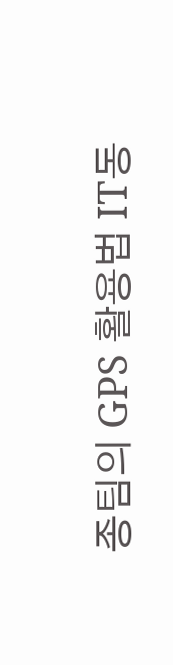종팀의 GPS 활용법 IT동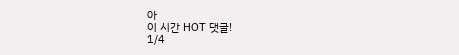아
이 시간 HOT 댓글!
1/4